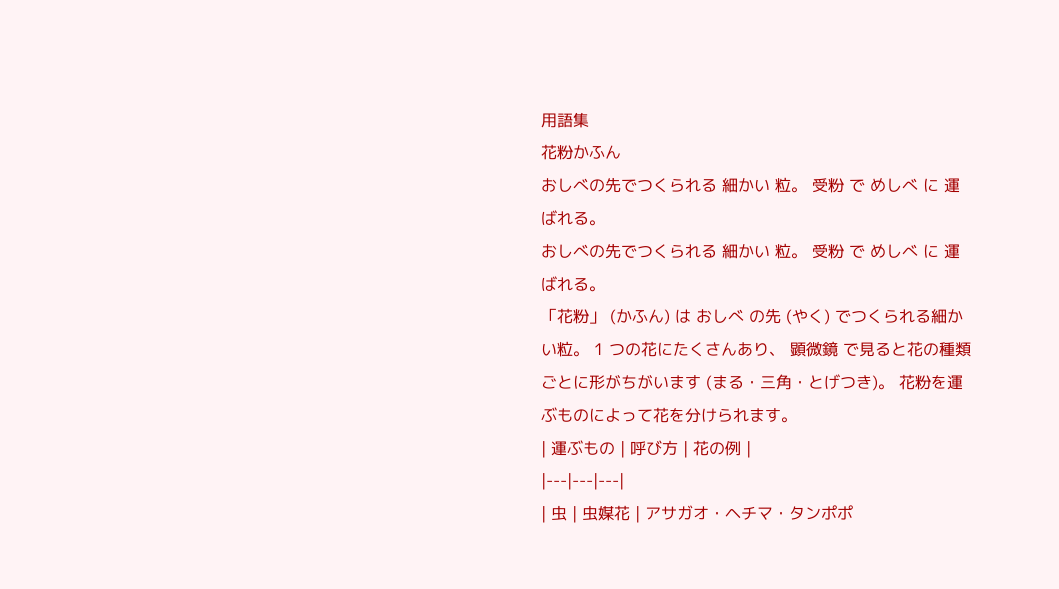用語集
花粉かふん
おしべの先でつくられる 細かい 粒。 受粉 で めしべ に 運ばれる。
おしべの先でつくられる 細かい 粒。 受粉 で めしべ に 運ばれる。
「花粉」 (かふん) は おしべ の先 (やく) でつくられる細かい粒。 1 つの花にたくさんあり、 顕微鏡 で見ると花の種類ごとに形がちがいます (まる・三角・とげつき)。 花粉を運ぶものによって花を分けられます。
| 運ぶもの | 呼び方 | 花の例 |
|---|---|---|
| 虫 | 虫媒花 | アサガオ・ヘチマ・タンポポ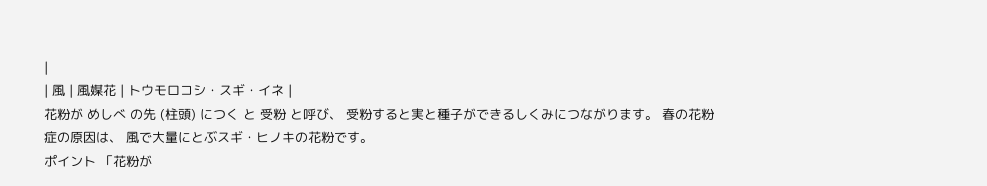|
| 風 | 風媒花 | トウモロコシ・スギ・イネ |
花粉が めしべ の先 (柱頭) につく と 受粉 と呼び、 受粉すると実と種子ができるしくみにつながります。 春の花粉症の原因は、 風で大量にとぶスギ・ヒノキの花粉です。
ポイント 「花粉が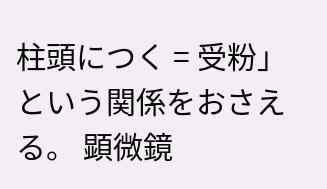柱頭につく = 受粉」 という関係をおさえる。 顕微鏡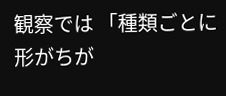観察では 「種類ごとに形がちが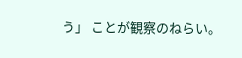う」 ことが観察のねらい。